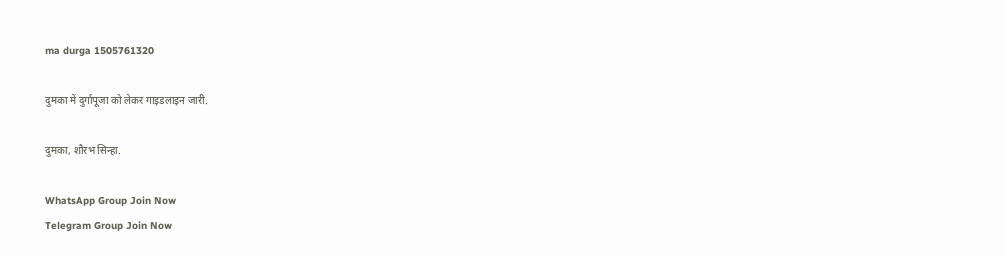ma durga 1505761320

दुमका में दुर्गापूजा को लेकर गाइडलाइन जारी.

दुमका, शौरभ सिन्हा.

WhatsApp Group Join Now
Telegram Group Join Now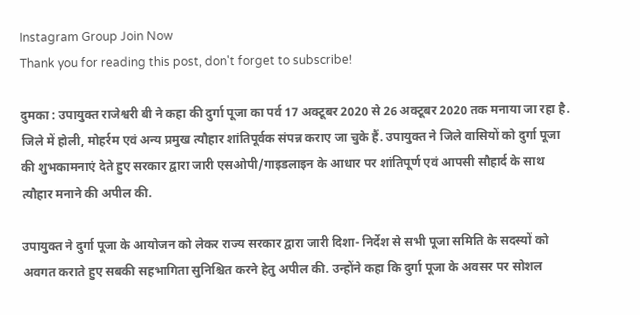Instagram Group Join Now
Thank you for reading this post, don't forget to subscribe!

दुमका : उपायुक्त राजेश्वरी बी ने कहा की दुर्गा पूजा का पर्व 17 अक्टूबर 2020 से 26 अक्टूबर 2020 तक मनाया जा रहा है. जिले में होली, मोहर्रम एवं अन्य प्रमुख त्यौहार शांतिपूर्वक संपन्न कराए जा चुके हैं. उपायुक्त ने जिले वासियों को दुर्गा पूजा की शुभकामनाएं देते हुए सरकार द्वारा जारी एसओपी/गाइडलाइन के आधार पर शांतिपूर्ण एवं आपसी सौहार्द के साथ त्यौहार मनाने की अपील की.

उपायुक्त ने दुर्गा पूजा के आयोजन को लेकर राज्य सरकार द्वारा जारी दिशा- निर्देश से सभी पूजा समिति के सदस्यों को अवगत कराते हुए सबकी सहभागिता सुनिश्चित करने हेतु अपील की. उन्होंने कहा कि दुर्गा पूजा के अवसर पर सोशल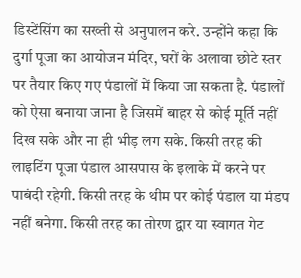डिस्टेंसिंग का सख्ती से अनुपालन करे. उन्होंने कहा कि दुर्गा पूजा का आयोजन मंदिर, घरों के अलावा छोटे स्तर पर तैयार किए गए पंडालों में किया जा सकता है. पंडालों को ऐसा बनाया जाना है जिसमें बाहर से कोई मूर्ति नहीं दिख सके और ना ही भीड़ लग सके. किसी तरह की लाइटिंग पूजा पंडाल आसपास के इलाके में करने पर पाबंदी रहेगी. किसी तरह के थीम पर कोई पंडाल या मंडप नहीं बनेगा. किसी तरह का तोरण द्वार या स्वागत गेट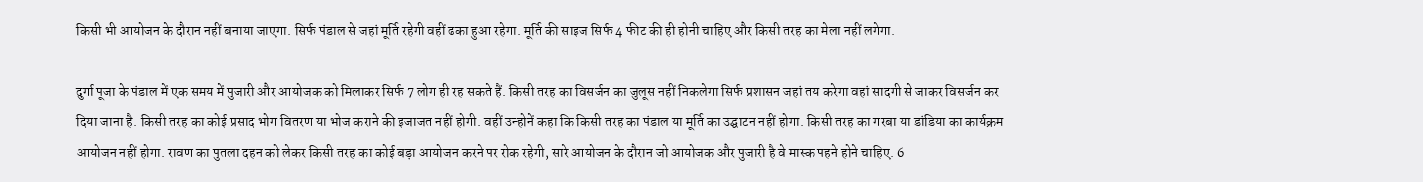किसी भी आयोजन के दौरान नहीं बनाया जाएगा. सिर्फ पंडाल से जहां मूर्ति रहेगी वहीं ढका हुआ रहेगा. मूर्ति की साइज सिर्फ 4 फीट की ही होनी चाहिए और किसी तरह का मेला नहीं लगेगा.

दुर्गा पूजा के पंडाल में एक समय में पुजारी और आयोजक को मिलाकर सिर्फ 7 लोग ही रह सकते हैं. किसी तरह का विसर्जन का जुलूस नहीं निकलेगा सिर्फ प्रशासन जहां तय करेगा वहां सादगी से जाकर विसर्जन कर दिया जाना है. किसी तरह का कोई प्रसाद भोग वितरण या भोज कराने की इजाजत नहीं होगी. वहीं उन्होनें कहा कि किसी तरह का पंडाल या मूर्ति का उद्घाटन नहीं होगा. किसी तरह का गरबा या डांडिया का कार्यक्रम आयोजन नहीं होगा. रावण का पुतला दहन को लेकर किसी तरह का कोई बड़ा आयोजन करने पर रोक रहेगी, सारे आयोजन के दौरान जो आयोजक और पुजारी है वे मास्क पहने होने चाहिए. 6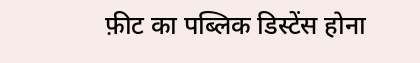फ़ीट का पब्लिक डिस्टेंस होना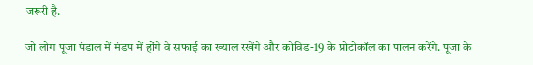जरूरी है.

जो लोग पूजा पंडाल में मंडप में होंगे वे सफाई का ख्याल रखेंगे और कोविड-19 के प्रोटोकॉल का पालन करेंगे. पूजा के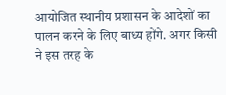आयोजित स्थानीय प्रशासन के आदेशों का पालन करने के लिए बाध्य होंगे. अगर किसी ने इस तरह के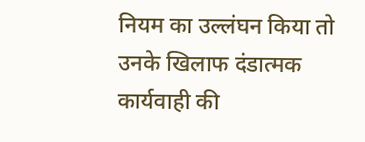नियम का उल्लंघन किया तो उनके खिलाफ दंडात्मक कार्यवाही की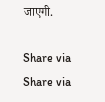जाएगी.

Share via
Share via